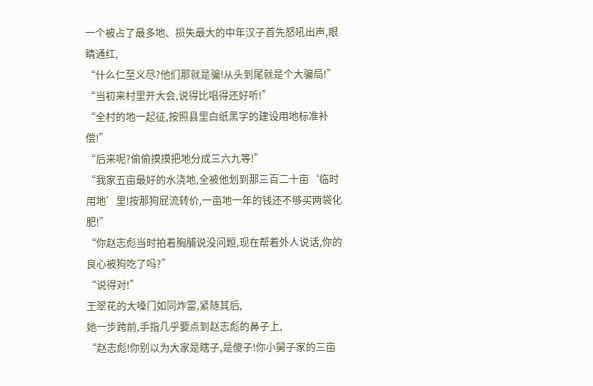一个被占了最多地、损失最大的中年汉子首先怒吼出声,眼睛通红,
“什么仁至义尽?他们那就是骗!从头到尾就是个大骗局!”
“当初来村里开大会,说得比唱得还好听!”
“全村的地一起征,按照县里白纸黑字的建设用地标准补偿!”
“后来呢?偷偷摸摸把地分成三六九等!”
“我家五亩最好的水浇地,全被他划到那三百二十亩‘临时用地’里!按那狗屁流转价,一亩地一年的钱还不够买两袋化肥!”
“你赵志彪当时拍着胸脯说没问题,现在帮着外人说话,你的良心被狗吃了吗?”
“说得对!”
王翠花的大嗓门如同炸雷,紧随其后,
她一步跨前,手指几乎要点到赵志彪的鼻子上,
“赵志彪!你别以为大家是瞎子,是傻子!你小舅子家的三亩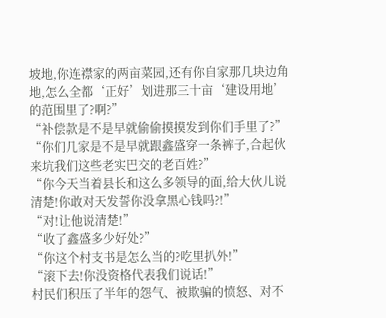坡地,你连襟家的两亩菜园,还有你自家那几块边角地,怎么全都‘正好’划进那三十亩‘建设用地’的范围里了?啊?”
“补偿款是不是早就偷偷摸摸发到你们手里了?”
“你们几家是不是早就跟鑫盛穿一条裤子,合起伙来坑我们这些老实巴交的老百姓?”
“你今天当着县长和这么多领导的面,给大伙儿说清楚!你敢对天发誓你没拿黑心钱吗?!”
“对!让他说清楚!”
“收了鑫盛多少好处?”
“你这个村支书是怎么当的?吃里扒外!”
“滚下去!你没资格代表我们说话!”
村民们积压了半年的怨气、被欺骗的愤怒、对不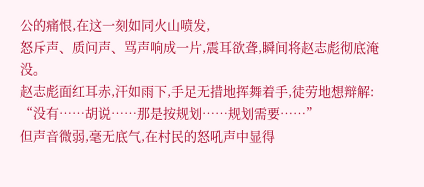公的痛恨,在这一刻如同火山喷发,
怒斥声、质问声、骂声响成一片,震耳欲聋,瞬间将赵志彪彻底淹没。
赵志彪面红耳赤,汗如雨下,手足无措地挥舞着手,徒劳地想辩解:
“没有……胡说……那是按规划……规划需要……”
但声音微弱,毫无底气,在村民的怒吼声中显得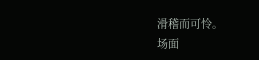滑稽而可怜。
场面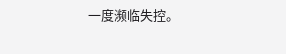一度濒临失控。